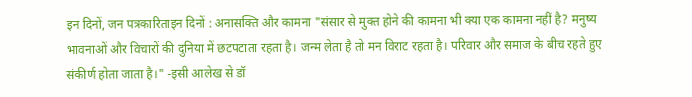इन दिनों, जन पत्रकारिताइन दिनों : अनासक्ति और कामना "संसार से मुक्त होने की कामना भी क्या एक कामना नहीं है? मनुष्य भावनाओं और विचारों की दुनिया में छटपटाता रहता है। जन्म लेता है तो मन विराट रहता है। परिवार और समाज के बीच रहते हुए संकीर्ण होता जाता है।" -इसी आलेख से डॉ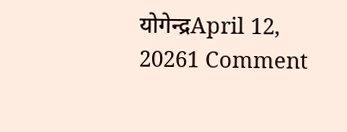योगेन्द्रApril 12, 20261 Comment